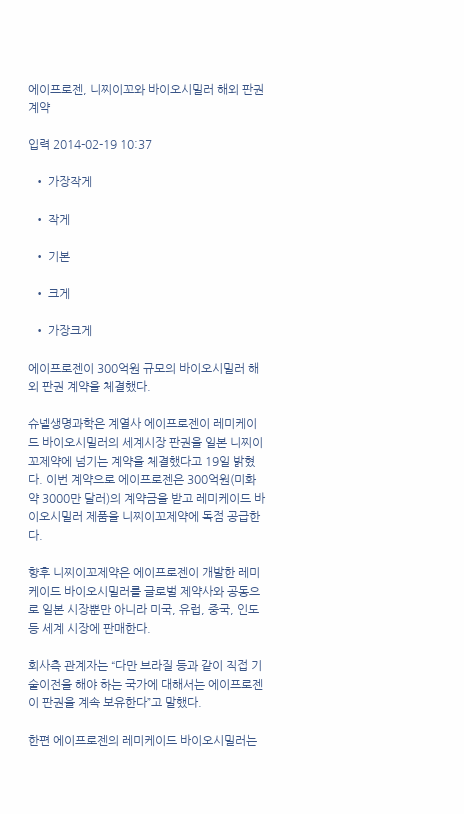에이프로젠, 니찌이꼬와 바이오시밀러 해외 판권 계약

입력 2014-02-19 10:37

  • 가장작게

  • 작게

  • 기본

  • 크게

  • 가장크게

에이프로젠이 300억원 규모의 바이오시밀러 해외 판권 계약을 체결했다.

슈넬생명과학은 계열사 에이프로젠이 레미케이드 바이오시밀러의 세계시장 판권을 일본 니찌이꼬제약에 넘기는 계약을 체결했다고 19일 밝혔다. 이번 계약으로 에이프로젠은 300억원(미화 약 3000만 달러)의 계약금을 받고 레미케이드 바이오시밀러 제품을 니찌이꼬제약에 독점 공급한다.

향후 니찌이꼬제약은 에이프로젠이 개발한 레미케이드 바이오시밀러를 글로벌 제약사와 공동으로 일본 시장뿐만 아니라 미국, 유럽, 중국, 인도 등 세계 시장에 판매한다.

회사측 관계자는 “다만 브라질 등과 같이 직접 기술이전을 해야 하는 국가에 대해서는 에이프로젠이 판권을 계속 보유한다”고 말했다.

한편 에이프로젠의 레미케이드 바이오시밀러는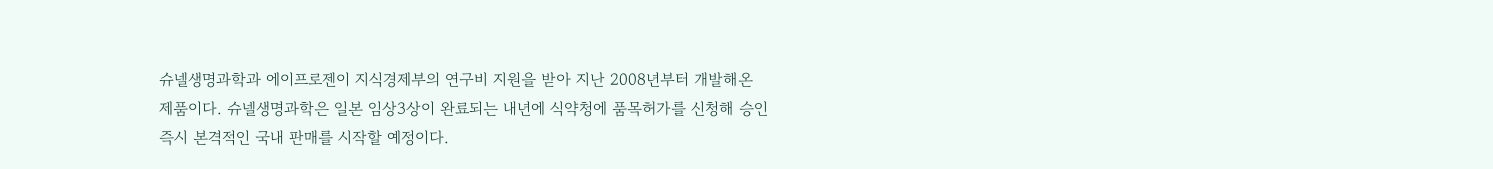슈넬생명과학과 에이프로젠이 지식경제부의 연구비 지원을 받아 지난 2008년부터 개발해온 제품이다. 슈넬생명과학은 일본 임상3상이 완료되는 내년에 식약청에 품목허가를 신청해 승인 즉시 본격적인 국내 판매를 시작할 예정이다.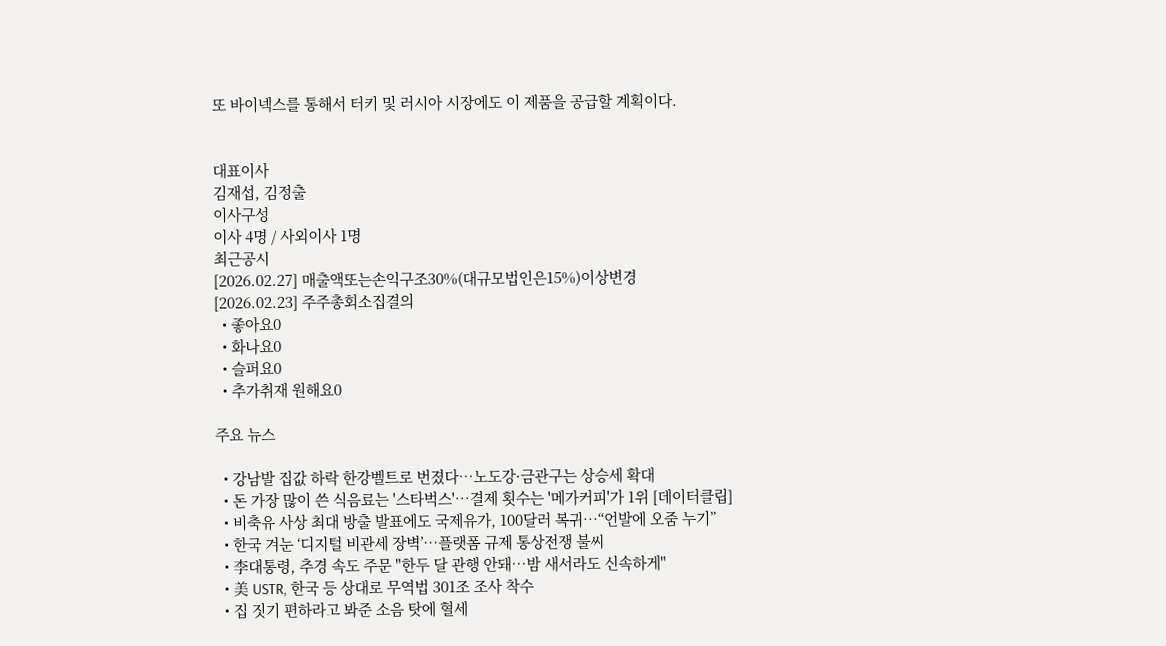또 바이넥스를 통해서 터키 및 러시아 시장에도 이 제품을 공급할 계획이다.


대표이사
김재섭, 김정출
이사구성
이사 4명 / 사외이사 1명
최근공시
[2026.02.27] 매출액또는손익구조30%(대규모법인은15%)이상변경
[2026.02.23] 주주총회소집결의
  • 좋아요0
  • 화나요0
  • 슬퍼요0
  • 추가취재 원해요0

주요 뉴스

  • 강남발 집값 하락 한강벨트로 번졌다⋯노도강·금관구는 상승세 확대
  • 돈 가장 많이 쓴 식음료는 '스타벅스'…결제 횟수는 '메가커피'가 1위 [데이터클립]
  • 비축유 사상 최대 방출 발표에도 국제유가, 100달러 복귀⋯“언발에 오줌 누기”
  • 한국 겨눈 ‘디지털 비관세 장벽’…플랫폼 규제 통상전쟁 불씨
  • 李대통령, 추경 속도 주문 "한두 달 관행 안돼…밤 새서라도 신속하게"
  • 美 USTR, 한국 등 상대로 무역법 301조 조사 착수
  • 집 짓기 편하라고 봐준 소음 탓에 혈세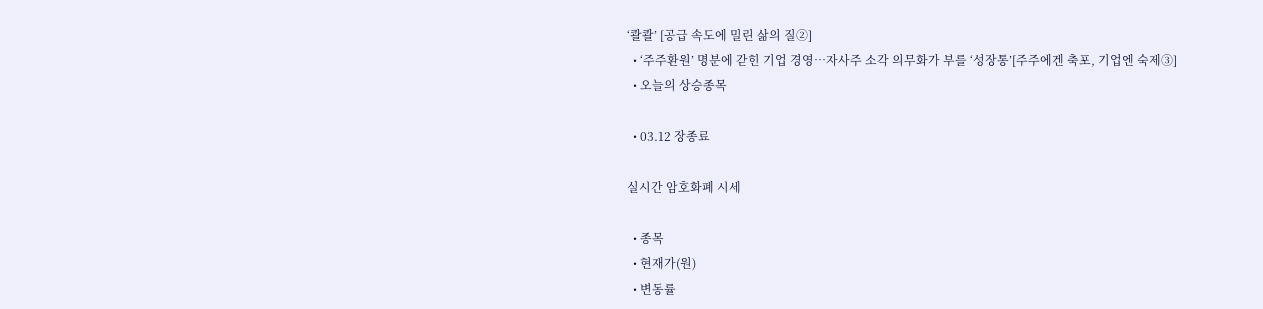‘콸콸’ [공급 속도에 밀린 삶의 질②]
  • ‘주주환원’ 명분에 갇힌 기업 경영…자사주 소각 의무화가 부를 ‘성장통’[주주에겐 축포, 기업엔 숙제③]
  • 오늘의 상승종목

  • 03.12 장종료

실시간 암호화폐 시세

  • 종목
  • 현재가(원)
  • 변동률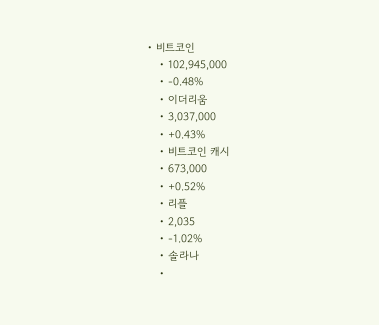• 비트코인
    • 102,945,000
    • -0.48%
    • 이더리움
    • 3,037,000
    • +0.43%
    • 비트코인 캐시
    • 673,000
    • +0.52%
    • 리플
    • 2,035
    • -1.02%
    • 솔라나
    •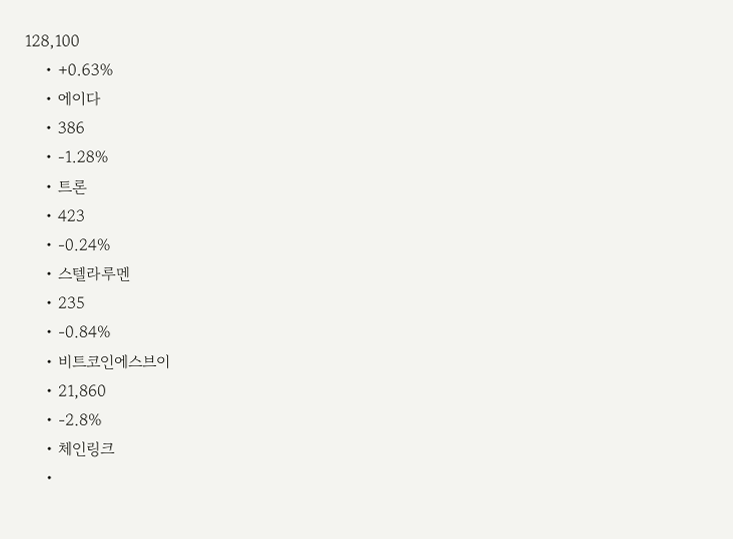128,100
    • +0.63%
    • 에이다
    • 386
    • -1.28%
    • 트론
    • 423
    • -0.24%
    • 스텔라루멘
    • 235
    • -0.84%
    • 비트코인에스브이
    • 21,860
    • -2.8%
    • 체인링크
    •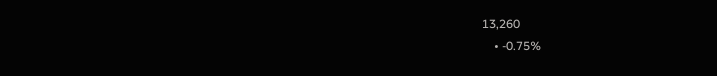13,260
    • -0.75%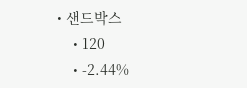• 샌드박스
    • 120
    • -2.44%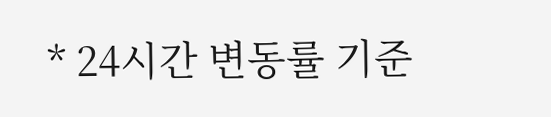* 24시간 변동률 기준